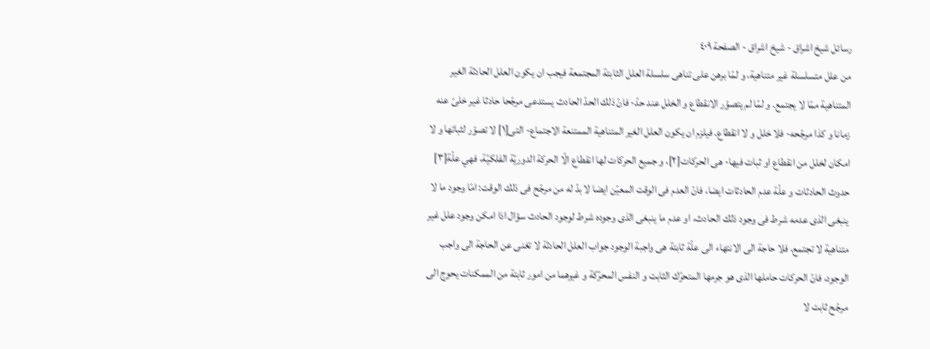رسائل شيخ اشراق - شيخ اشراق - الصفحة ٤٠٩
من علل متسلسلة غير متناهية، و لمّا برهن على تناهى سلسلة العلل الثابتة المجتمعة فيجب ان يكون العلل الحادثة الغير المتناهية ممّا لا يجتمع. و لمّا لم يتصوّر الانقطاع و الخلل عند حدّ- فانّ ذلك الحدّ الحادث يستدعى مرجّحا حادثا غير خلىّ عنه زمانا و كذا مرجّحه- فلا خلل و لا انقطاع. فيلزم ان يكون العلل الغير المتناهية الممتنعة الاجتماع- التى[١] لا تصوّر لثباتها و لا امكان لخلل من انقطاع او ثبات فيها- هى الحركات[٢]، و جميع الحركات لها انقطاع الّا الحركة الدوريّة الفلكيّة، فهي علّة[٣] حدوث الحادثات و علّة عدم الحادثات ايضا، فانّ العدم فى الوقت المعيّن ايضا لا بدّ له من مرجّح فى ذلك الوقت: امّا وجود ما لا ينبغى الذى عدمه شرط فى وجود ذلك الحادث، او عدم ما ينبغى الذى وجوده شرط لوجود الحادث سؤال اذا امكن وجود علل غير متناهية لا تجتمع، فلا حاجة الى الانتهاء الى علّة ثابتة هى واجبة الوجود جواب العلل الحادثة لا تغنى عن الحاجة الى واجب الوجود، فانّ الحركات حاملها الذى هو جرمها المتحرّك الثابت و النفس المحرّكة و غيرهما من امور ثابتة من الممكنات يحوج الى مرجّح ثابت لا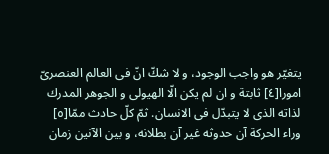يتغيّر هو واجب الوجود، و لا شكّ انّ فى العالم العنصرىّ امورا[٤] ثابتة و ان لم يكن الّا الهيولى و الجوهر المدرك لذاته الذى لا يتبدّل فى الانسان. ثمّ كلّ حادث ممّا[٥] وراء الحركة آن حدوثه غير آن بطلانه، و بين الآنين زمان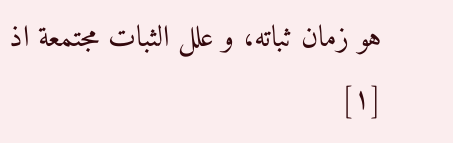هو زمان ثباته، و علل الثبات مجتمعة اذ
[١]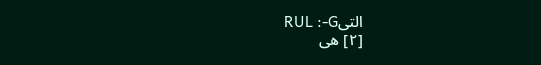التىRUL :-G
[٢] هى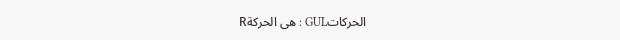الحركاتGUL : هى الحركةR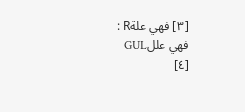[٣] فهي علةR :
فهي عللGUL
[٤]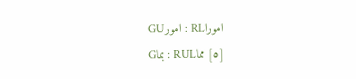اموراRL : امورGU
[٥] مماRUL : بماG